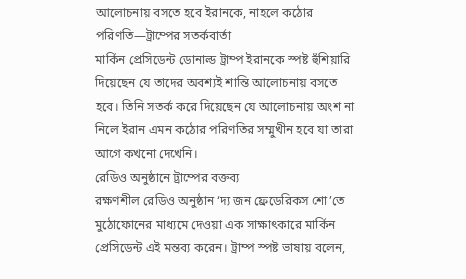আলোচনায় বসতে হবে ইরানকে, নাহলে কঠোর পরিণতি—ট্রাম্পের সতর্কবার্তা
মার্কিন প্রেসিডেন্ট ডোনাল্ড ট্রাম্প ইরানকে স্পষ্ট হুঁশিয়ারি দিয়েছেন যে তাদের অবশ্যই শান্তি আলোচনায় বসতে হবে। তিনি সতর্ক করে দিয়েছেন যে আলোচনায় অংশ না নিলে ইরান এমন কঠোর পরিণতির সম্মুখীন হবে যা তারা আগে কখনো দেখেনি।
রেডিও অনুষ্ঠানে ট্রাম্পের বক্তব্য
রক্ষণশীল রেডিও অনুষ্ঠান ‘দ্য জন ফ্রেডেরিকস শো’তে মুঠোফোনের মাধ্যমে দেওয়া এক সাক্ষাৎকারে মার্কিন প্রেসিডেন্ট এই মন্তব্য করেন। ট্রাম্প স্পষ্ট ভাষায় বলেন,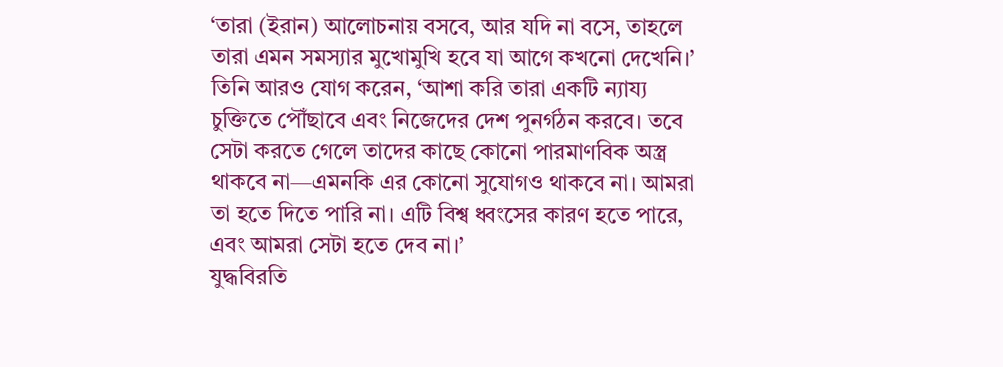‘তারা (ইরান) আলোচনায় বসবে, আর যদি না বসে, তাহলে তারা এমন সমস্যার মুখোমুখি হবে যা আগে কখনো দেখেনি।’
তিনি আরও যোগ করেন, ‘আশা করি তারা একটি ন্যায্য চুক্তিতে পৌঁছাবে এবং নিজেদের দেশ পুনর্গঠন করবে। তবে সেটা করতে গেলে তাদের কাছে কোনো পারমাণবিক অস্ত্র থাকবে না—এমনকি এর কোনো সুযোগও থাকবে না। আমরা তা হতে দিতে পারি না। এটি বিশ্ব ধ্বংসের কারণ হতে পারে, এবং আমরা সেটা হতে দেব না।’
যুদ্ধবিরতি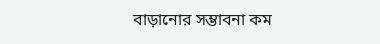বাড়ানোর সম্ভাবনা কম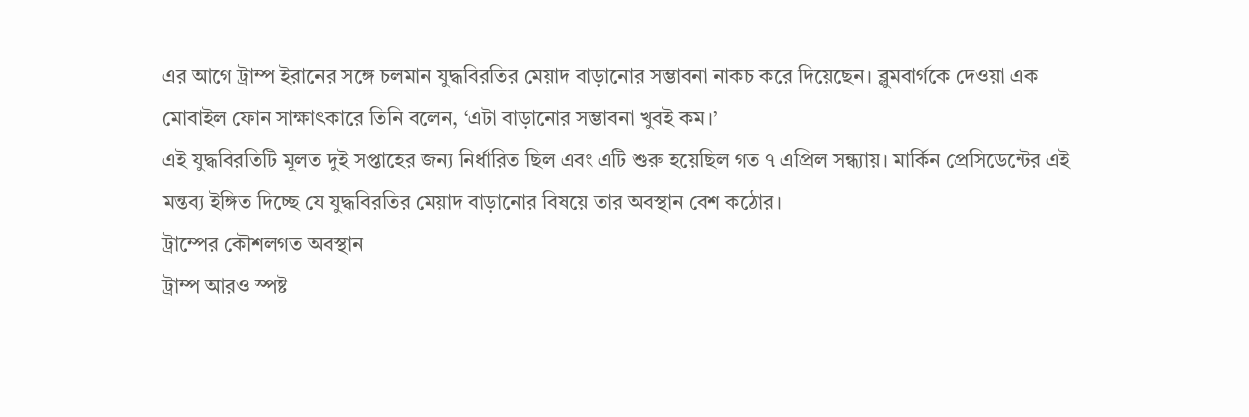এর আগে ট্রাম্প ইরানের সঙ্গে চলমান যুদ্ধবিরতির মেয়াদ বাড়ানোর সম্ভাবনা নাকচ করে দিয়েছেন। ব্লুমবার্গকে দেওয়া এক মোবাইল ফোন সাক্ষাৎকারে তিনি বলেন, ‘এটা বাড়ানোর সম্ভাবনা খুবই কম।’
এই যুদ্ধবিরতিটি মূলত দুই সপ্তাহের জন্য নির্ধারিত ছিল এবং এটি শুরু হয়েছিল গত ৭ এপ্রিল সন্ধ্যায়। মার্কিন প্রেসিডেন্টের এই মন্তব্য ইঙ্গিত দিচ্ছে যে যুদ্ধবিরতির মেয়াদ বাড়ানোর বিষয়ে তার অবস্থান বেশ কঠোর।
ট্রাম্পের কৌশলগত অবস্থান
ট্রাম্প আরও স্পষ্ট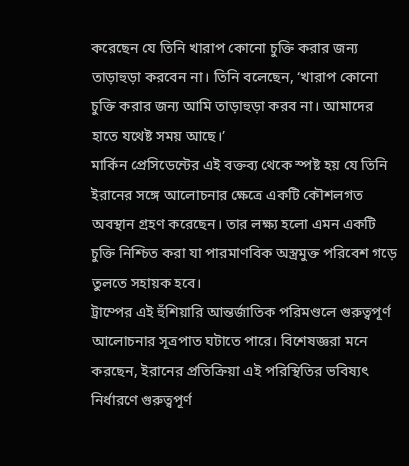করেছেন যে তিনি খারাপ কোনো চুক্তি করার জন্য তাড়াহুড়া করবেন না। তিনি বলেছেন, ‘খারাপ কোনো চুক্তি করার জন্য আমি তাড়াহুড়া করব না। আমাদের হাতে যথেষ্ট সময় আছে।’
মার্কিন প্রেসিডেন্টের এই বক্তব্য থেকে স্পষ্ট হয় যে তিনি ইরানের সঙ্গে আলোচনার ক্ষেত্রে একটি কৌশলগত অবস্থান গ্রহণ করেছেন। তার লক্ষ্য হলো এমন একটি চুক্তি নিশ্চিত করা যা পারমাণবিক অস্ত্রমুক্ত পরিবেশ গড়ে তুলতে সহায়ক হবে।
ট্রাম্পের এই হুঁশিয়ারি আন্তর্জাতিক পরিমণ্ডলে গুরুত্বপূর্ণ আলোচনার সূত্রপাত ঘটাতে পারে। বিশেষজ্ঞরা মনে করছেন, ইরানের প্রতিক্রিয়া এই পরিস্থিতির ভবিষ্যৎ নির্ধারণে গুরুত্বপূর্ণ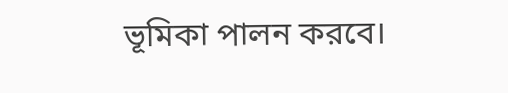ভূমিকা পালন করবে।